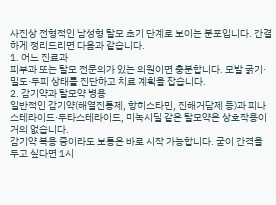사진상 전형적인 남성형 탈모 초기 단계로 보이는 분포입니다. 간결하게 정리드리면 다음과 같습니다.
1. 어느 진료과
피부과 또는 탈모 전문의가 있는 의원이면 충분합니다. 모발 굵기·밀도·두피 상태를 진단하고 치료 계획을 잡습니다.
2. 감기약과 탈모약 병용
일반적인 감기약(해열진통제, 항히스타민, 진해거담제 등)과 피나스테라이드·두타스테라이드, 미녹시딜 같은 탈모약은 상호작용이 거의 없습니다.
감기약 복용 중이라도 보통은 바로 시작 가능합니다. 굳이 간격을 두고 싶다면 1시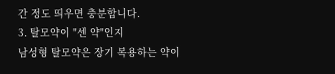간 정도 띄우면 충분합니다.
3. 탈모약이 "센 약"인지
남성형 탈모약은 장기 복용하는 약이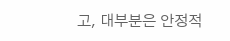고, 대부분은 안정적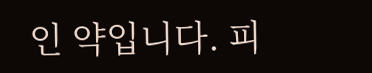인 약입니다. 피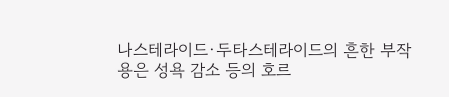나스테라이드·두타스테라이드의 흔한 부작용은 성욕 감소 등의 호르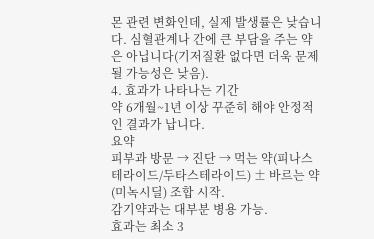몬 관련 변화인데, 실제 발생률은 낮습니다. 심혈관계나 간에 큰 부담을 주는 약은 아닙니다(기저질환 없다면 더욱 문제될 가능성은 낮음).
4. 효과가 나타나는 기간
약 6개월~1년 이상 꾸준히 해야 안정적인 결과가 납니다.
요약
피부과 방문 → 진단 → 먹는 약(피나스테라이드/두타스테라이드) ± 바르는 약(미녹시딜) 조합 시작.
감기약과는 대부분 병용 가능.
효과는 최소 3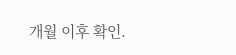개월 이후 확인.